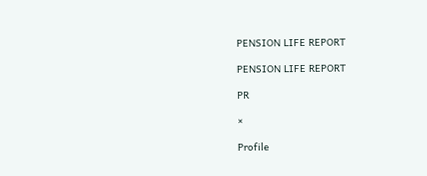PENSION LIFE REPORT

PENSION LIFE REPORT

PR

×

Profile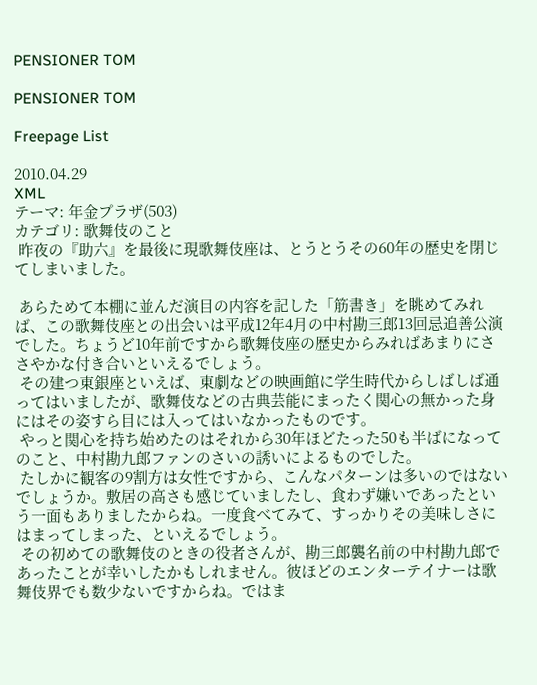PENSIONER TOM

PENSIONER TOM

Freepage List

2010.04.29
XML
テーマ: 年金プラザ(503)
カテゴリ: 歌舞伎のこと
 昨夜の『助六』を最後に現歌舞伎座は、とうとうその60年の歴史を閉じてしまいました。

 あらためて本棚に並んだ演目の内容を記した「筋書き」を眺めてみれば、この歌舞伎座との出会いは平成12年4月の中村勘三郎13回忌追善公演でした。ちょうど10年前ですから歌舞伎座の歴史からみればあまりにささやかな付き合いといえるでしょう。
 その建つ東銀座といえば、東劇などの映画館に学生時代からしばしば通ってはいましたが、歌舞伎などの古典芸能にまったく関心の無かった身にはその姿すら目には入ってはいなかったものです。
 やっと関心を持ち始めたのはそれから30年ほどたった50も半ばになってのこと、中村勘九郎ファンのさいの誘いによるものでした。
 たしかに観客の9割方は女性ですから、こんなパターンは多いのではないでしょうか。敷居の高さも感じていましたし、食わず嫌いであったという一面もありましたからね。一度食べてみて、すっかりその美味しさにはまってしまった、といえるでしょう。
 その初めての歌舞伎のときの役者さんが、勘三郎襲名前の中村勘九郎であったことが幸いしたかもしれません。彼ほどのエンターテイナーは歌舞伎界でも数少ないですからね。ではま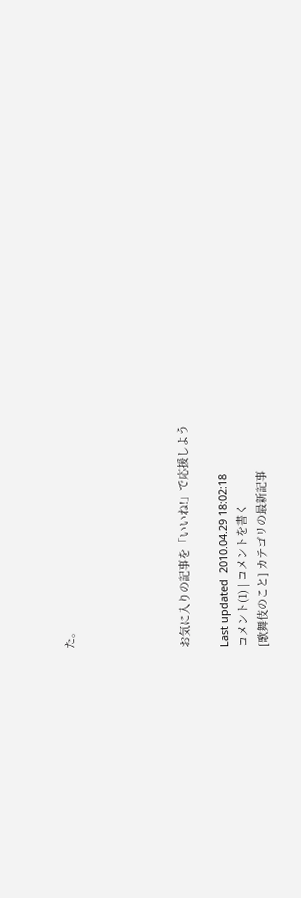た。





お気に入りの記事を「いいね!」で応援しよう

Last updated  2010.04.29 18:02:18
コメント(1) | コメントを書く
[歌舞伎のこと] カテゴリの最新記事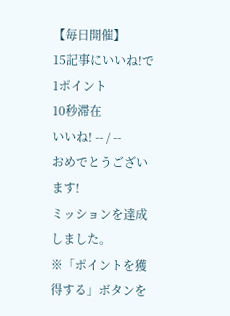【毎日開催】
15記事にいいね!で1ポイント
10秒滞在
いいね! -- / --
おめでとうございます!
ミッションを達成しました。
※「ポイントを獲得する」ボタンを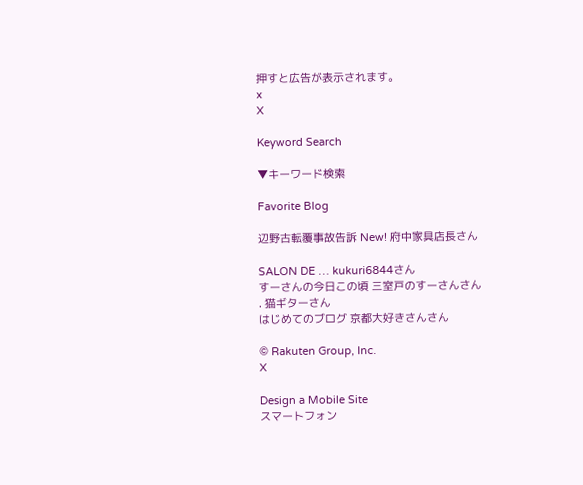押すと広告が表示されます。
x
X

Keyword Search

▼キーワード検索

Favorite Blog

辺野古転覆事故告訴 New! 府中家具店長さん

SALON DE … kukuri6844さん
すーさんの今日この頃 三室戸のすーさんさん
. 猫ギターさん
はじめてのブログ 京都大好きさんさん

© Rakuten Group, Inc.
X

Design a Mobile Site
スマートフォン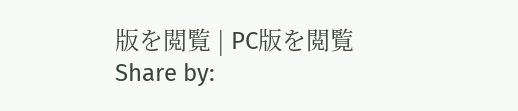版を閲覧 | PC版を閲覧
Share by: